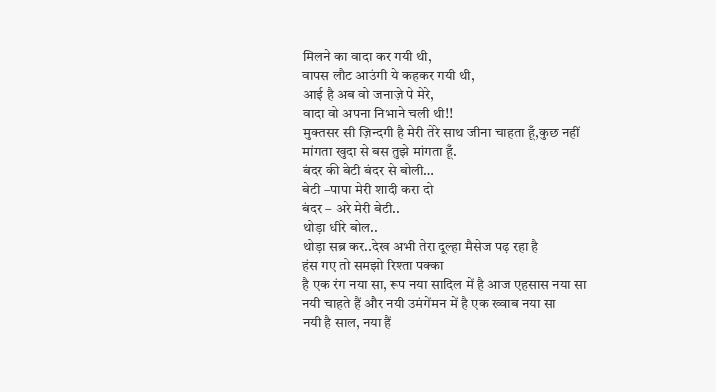मिलने का वादा कर गयी थी,
वापस लौट आउंगी ये कहकर गयी थी,
आई है अब वो जनाज़े पे मेरे,
वादा वो अपना निभाने चली थी!!
मुक्तसर सी ज़िन्दगी है मेरी तेरे साथ जीना चाहता हूँ,कुछ नहीं मांगता खुदा से बस तुझे मांगता हूँ.
बंदर की बेटी बंदर से बोली…
बेटी –पापा मेरी शादी करा दो
बंदर – अरे मेरी बेटी..
थोड़ा धीरे बोल..
थोड़ा सब्र कर..देख अभी तेरा दूल्हा मैसेज पढ़ रहा है
हंस गए तो समझो रिश्ता पक्का
है एक रंग नया सा, रूप नया सादिल में है आज एहसास नया सा
नयी चाहते हैं और नयी उमंगेंमन में है एक ख्वाब नया सा
नयी है साल, नया हैं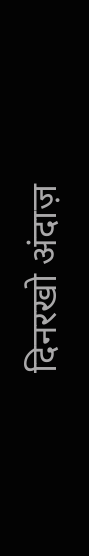दिनरखो अंदाज़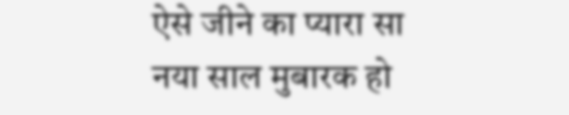ऐसे जीने का प्यारा सा
नया साल मुबारक हो